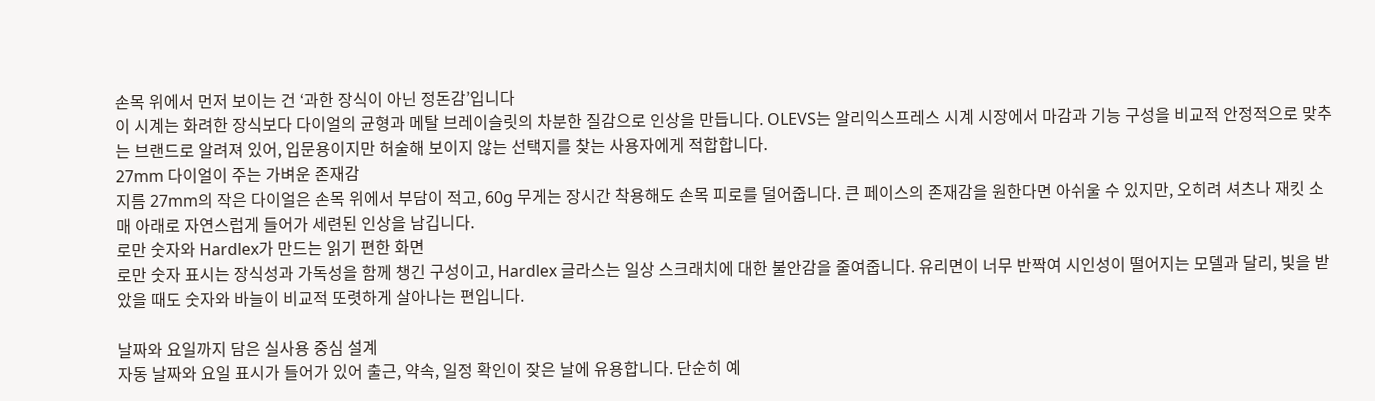손목 위에서 먼저 보이는 건 ‘과한 장식이 아닌 정돈감’입니다
이 시계는 화려한 장식보다 다이얼의 균형과 메탈 브레이슬릿의 차분한 질감으로 인상을 만듭니다. OLEVS는 알리익스프레스 시계 시장에서 마감과 기능 구성을 비교적 안정적으로 맞추는 브랜드로 알려져 있어, 입문용이지만 허술해 보이지 않는 선택지를 찾는 사용자에게 적합합니다.
27mm 다이얼이 주는 가벼운 존재감
지름 27mm의 작은 다이얼은 손목 위에서 부담이 적고, 60g 무게는 장시간 착용해도 손목 피로를 덜어줍니다. 큰 페이스의 존재감을 원한다면 아쉬울 수 있지만, 오히려 셔츠나 재킷 소매 아래로 자연스럽게 들어가 세련된 인상을 남깁니다.
로만 숫자와 Hardlex가 만드는 읽기 편한 화면
로만 숫자 표시는 장식성과 가독성을 함께 챙긴 구성이고, Hardlex 글라스는 일상 스크래치에 대한 불안감을 줄여줍니다. 유리면이 너무 반짝여 시인성이 떨어지는 모델과 달리, 빛을 받았을 때도 숫자와 바늘이 비교적 또렷하게 살아나는 편입니다.

날짜와 요일까지 담은 실사용 중심 설계
자동 날짜와 요일 표시가 들어가 있어 출근, 약속, 일정 확인이 잦은 날에 유용합니다. 단순히 예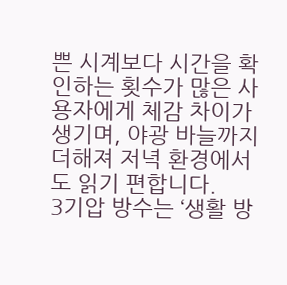쁜 시계보다 시간을 확인하는 횟수가 많은 사용자에게 체감 차이가 생기며, 야광 바늘까지 더해져 저녁 환경에서도 읽기 편합니다.
3기압 방수는 ‘생활 방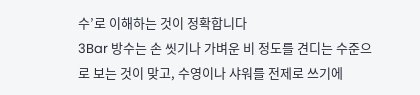수’로 이해하는 것이 정확합니다
3Bar 방수는 손 씻기나 가벼운 비 정도를 견디는 수준으로 보는 것이 맞고, 수영이나 샤워를 전제로 쓰기에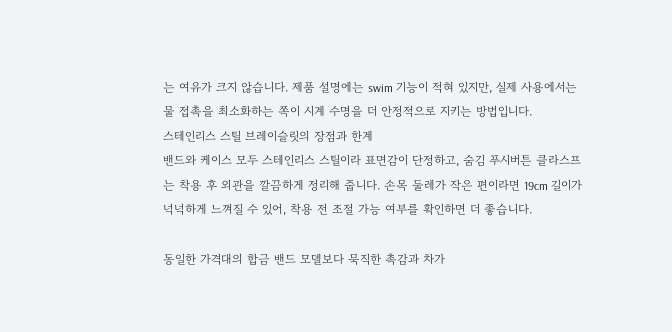는 여유가 크지 않습니다. 제품 설명에는 swim 기능이 적혀 있지만, 실제 사용에서는 물 접촉을 최소화하는 쪽이 시계 수명을 더 안정적으로 지키는 방법입니다.
스테인리스 스틸 브레이슬릿의 장점과 한계
밴드와 케이스 모두 스테인리스 스틸이라 표면감이 단정하고, 숨김 푸시버튼 클라스프는 착용 후 외관을 깔끔하게 정리해 줍니다. 손목 둘레가 작은 편이라면 19cm 길이가 넉넉하게 느껴질 수 있어, 착용 전 조절 가능 여부를 확인하면 더 좋습니다.

동일한 가격대의 합금 밴드 모델보다 묵직한 촉감과 차가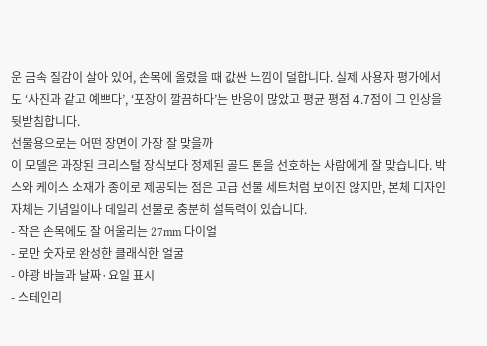운 금속 질감이 살아 있어, 손목에 올렸을 때 값싼 느낌이 덜합니다. 실제 사용자 평가에서도 ‘사진과 같고 예쁘다’, ‘포장이 깔끔하다’는 반응이 많았고 평균 평점 4.7점이 그 인상을 뒷받침합니다.
선물용으로는 어떤 장면이 가장 잘 맞을까
이 모델은 과장된 크리스털 장식보다 정제된 골드 톤을 선호하는 사람에게 잘 맞습니다. 박스와 케이스 소재가 종이로 제공되는 점은 고급 선물 세트처럼 보이진 않지만, 본체 디자인 자체는 기념일이나 데일리 선물로 충분히 설득력이 있습니다.
- 작은 손목에도 잘 어울리는 27mm 다이얼
- 로만 숫자로 완성한 클래식한 얼굴
- 야광 바늘과 날짜·요일 표시
- 스테인리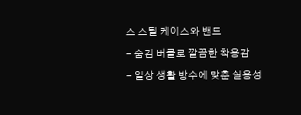스 스틸 케이스와 밴드
- 숨김 버클로 깔끔한 착용감
- 일상 생활 방수에 맞춘 실용성